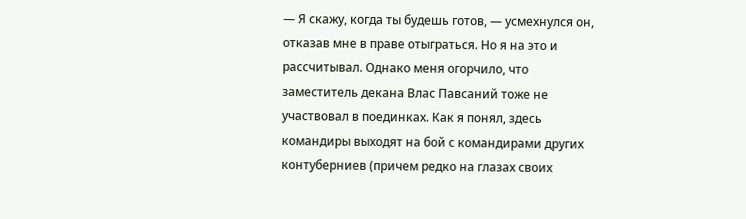— Я скажу, когда ты будешь готов, — усмехнулся он, отказав мне в праве отыграться. Но я на это и рассчитывал. Однако меня огорчило, что заместитель декана Влас Павсаний тоже не участвовал в поединках. Как я понял, здесь командиры выходят на бой с командирами других контуберниев (причем редко на глазах своих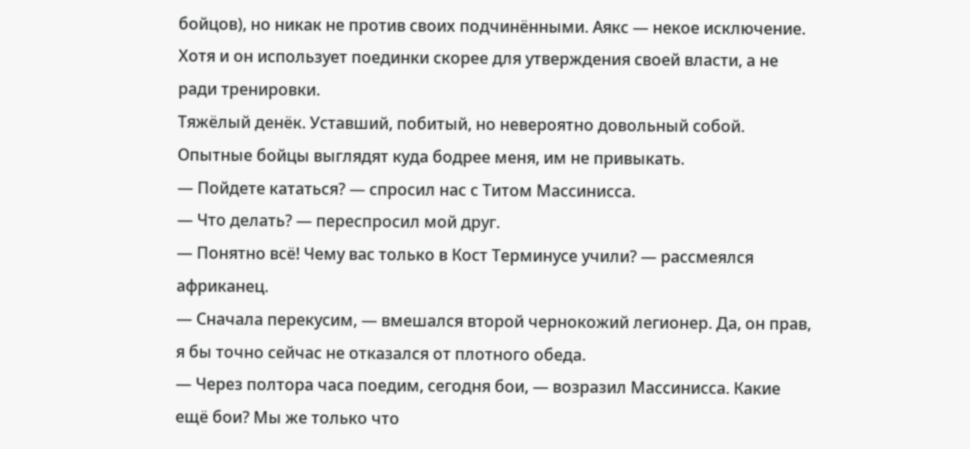бойцов), но никак не против своих подчинёнными. Аякс — некое исключение. Хотя и он использует поединки скорее для утверждения своей власти, а не ради тренировки.
Тяжёлый денёк. Уставший, побитый, но невероятно довольный собой. Опытные бойцы выглядят куда бодрее меня, им не привыкать.
— Пойдете кататься? — спросил нас с Титом Массинисса.
— Что делать? — переспросил мой друг.
— Понятно всё! Чему вас только в Кост Терминусе учили? — рассмеялся африканец.
— Сначала перекусим, — вмешался второй чернокожий легионер. Да, он прав, я бы точно сейчас не отказался от плотного обеда.
— Через полтора часа поедим, сегодня бои, — возразил Массинисса. Какие ещё бои? Мы же только что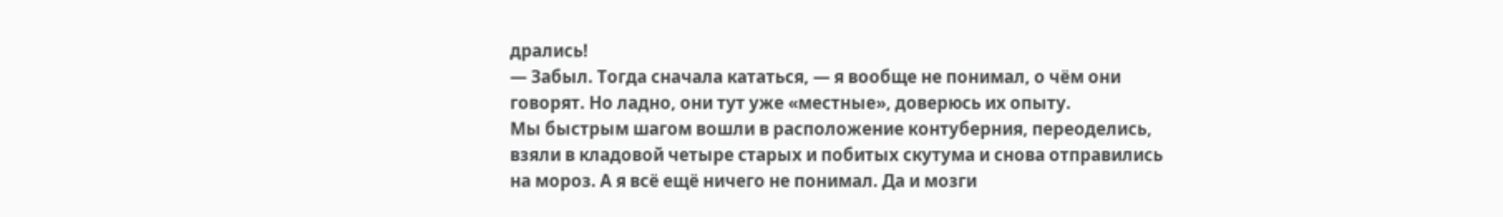дрались!
— Забыл. Тогда сначала кататься, — я вообще не понимал, о чём они говорят. Но ладно, они тут уже «местные», доверюсь их опыту.
Мы быстрым шагом вошли в расположение контуберния, переоделись, взяли в кладовой четыре старых и побитых скутума и снова отправились на мороз. А я всё ещё ничего не понимал. Да и мозги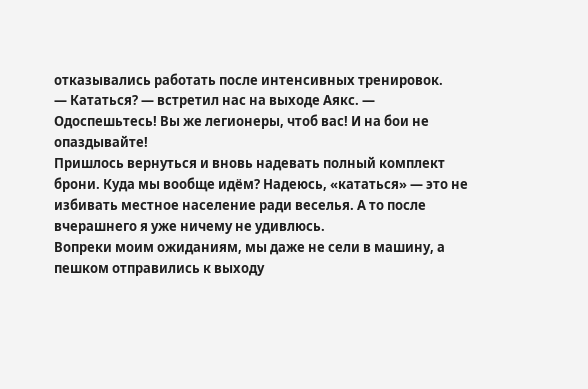отказывались работать после интенсивных тренировок.
— Кататься? — встретил нас на выходе Аякс. — Одоспешьтесь! Вы же легионеры, чтоб вас! И на бои не опаздывайте!
Пришлось вернуться и вновь надевать полный комплект брони. Куда мы вообще идём? Надеюсь, «кататься» — это не избивать местное население ради веселья. А то после вчерашнего я уже ничему не удивлюсь.
Вопреки моим ожиданиям, мы даже не сели в машину, а пешком отправились к выходу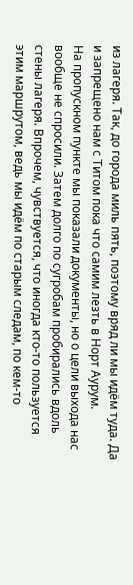из лагеря. Так, до города миль пять, поэтому вряд ли мы идём туда. Да и запрещено нам с Титом пока что самим лезть в Норт Аурум.
На пропускном пункте мы показали документы, но о цели выхода нас вообще не спросили. Затем долго по сугробам пробирались вдоль стены лагеря. Впрочем, чувствуется, что иногда кто-то пользуется этим маршрутом, ведь мы идём по старым следам, по кем-то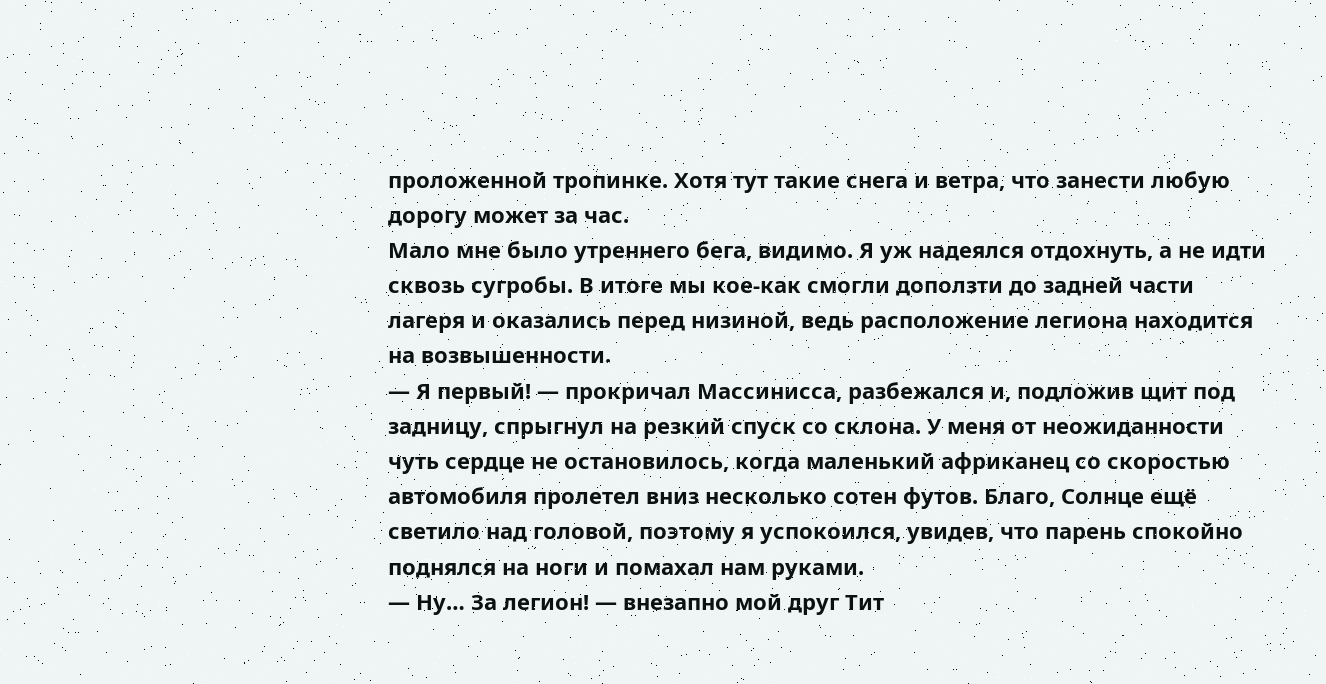проложенной тропинке. Хотя тут такие снега и ветра, что занести любую дорогу может за час.
Мало мне было утреннего бега, видимо. Я уж надеялся отдохнуть, а не идти сквозь сугробы. В итоге мы кое-как смогли доползти до задней части лагеря и оказались перед низиной, ведь расположение легиона находится на возвышенности.
— Я первый! — прокричал Массинисса, разбежался и, подложив щит под задницу, спрыгнул на резкий спуск со склона. У меня от неожиданности чуть сердце не остановилось, когда маленький африканец со скоростью автомобиля пролетел вниз несколько сотен футов. Благо, Солнце ещё светило над головой, поэтому я успокоился, увидев, что парень спокойно поднялся на ноги и помахал нам руками.
— Ну… За легион! — внезапно мой друг Тит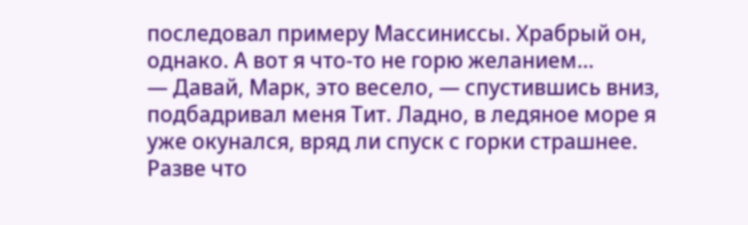последовал примеру Массиниссы. Храбрый он, однако. А вот я что-то не горю желанием…
— Давай, Марк, это весело, — спустившись вниз, подбадривал меня Тит. Ладно, в ледяное море я уже окунался, вряд ли спуск с горки страшнее. Разве что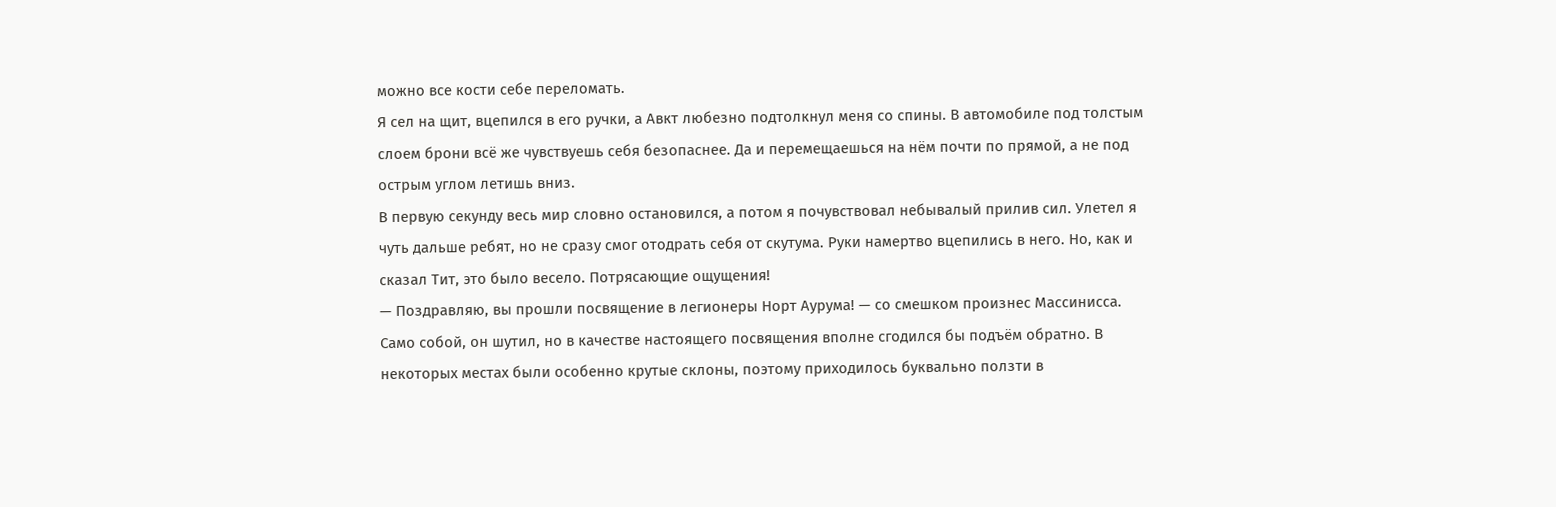можно все кости себе переломать.
Я сел на щит, вцепился в его ручки, а Авкт любезно подтолкнул меня со спины. В автомобиле под толстым слоем брони всё же чувствуешь себя безопаснее. Да и перемещаешься на нём почти по прямой, а не под острым углом летишь вниз.
В первую секунду весь мир словно остановился, а потом я почувствовал небывалый прилив сил. Улетел я чуть дальше ребят, но не сразу смог отодрать себя от скутума. Руки намертво вцепились в него. Но, как и сказал Тит, это было весело. Потрясающие ощущения!
— Поздравляю, вы прошли посвящение в легионеры Норт Аурума! — со смешком произнес Массинисса.
Само собой, он шутил, но в качестве настоящего посвящения вполне сгодился бы подъём обратно. В некоторых местах были особенно крутые склоны, поэтому приходилось буквально ползти в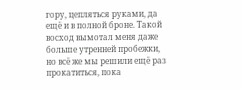гору, цепляться руками, да ещё и в полной броне. Такой восход вымотал меня даже больше утренней пробежки, но всё же мы решили ещё раз прокатиться, пока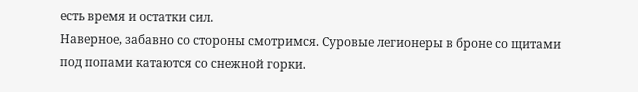есть время и остатки сил.
Наверное, забавно со стороны смотримся. Суровые легионеры в броне со щитами под попами катаются со снежной горки.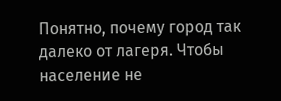Понятно, почему город так далеко от лагеря. Чтобы население не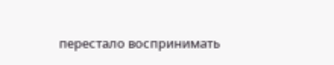перестало воспринимать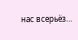нас всерьёз…